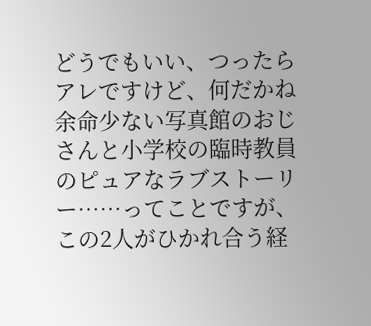どうでもいい、つったらアレですけど、何だかね
余命少ない写真館のおじさんと小学校の臨時教員のピュアなラブストーリー……ってことですが、この2人がひかれ合う経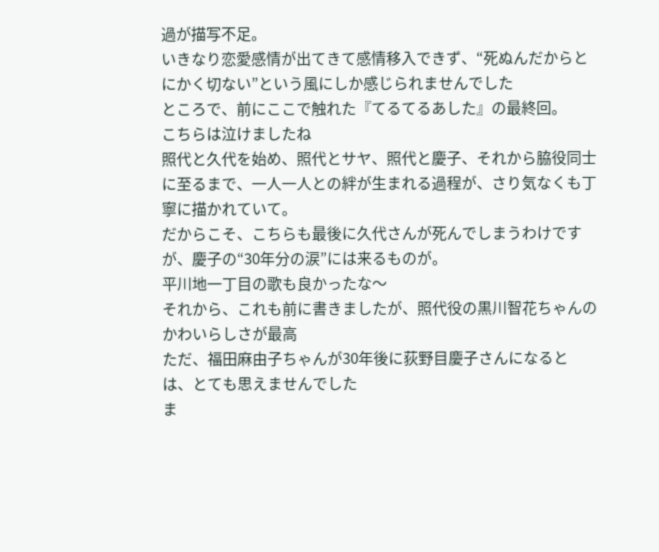過が描写不足。
いきなり恋愛感情が出てきて感情移入できず、“死ぬんだからとにかく切ない”という風にしか感じられませんでした
ところで、前にここで触れた『てるてるあした』の最終回。
こちらは泣けましたね
照代と久代を始め、照代とサヤ、照代と慶子、それから脇役同士に至るまで、一人一人との絆が生まれる過程が、さり気なくも丁寧に描かれていて。
だからこそ、こちらも最後に久代さんが死んでしまうわけですが、慶子の“30年分の涙”には来るものが。
平川地一丁目の歌も良かったな〜
それから、これも前に書きましたが、照代役の黒川智花ちゃんのかわいらしさが最高
ただ、福田麻由子ちゃんが30年後に荻野目慶子さんになるとは、とても思えませんでした
ま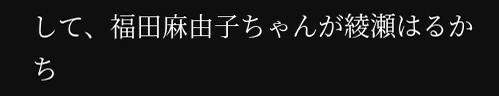して、福田麻由子ちゃんが綾瀬はるかち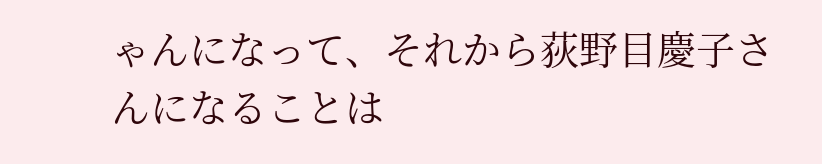ゃんになって、それから荻野目慶子さんになることは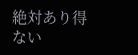絶対あり得ない